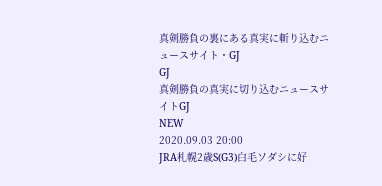真剣勝負の裏にある真実に斬り込むニュースサイト・GJ
GJ
真剣勝負の真実に切り込むニュースサイトGJ
NEW
2020.09.03 20:00
JRA札幌2歳S(G3)白毛ソダシに好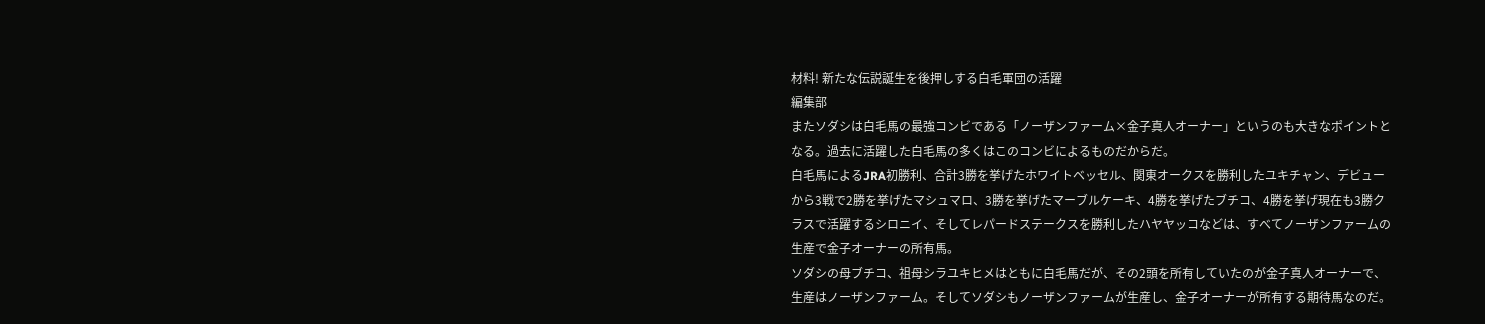材料! 新たな伝説誕生を後押しする白毛軍団の活躍
編集部
またソダシは白毛馬の最強コンビである「ノーザンファーム×金子真人オーナー」というのも大きなポイントとなる。過去に活躍した白毛馬の多くはこのコンビによるものだからだ。
白毛馬によるJRA初勝利、合計3勝を挙げたホワイトベッセル、関東オークスを勝利したユキチャン、デビューから3戦で2勝を挙げたマシュマロ、3勝を挙げたマーブルケーキ、4勝を挙げたブチコ、4勝を挙げ現在も3勝クラスで活躍するシロニイ、そしてレパードステークスを勝利したハヤヤッコなどは、すべてノーザンファームの生産で金子オーナーの所有馬。
ソダシの母ブチコ、祖母シラユキヒメはともに白毛馬だが、その2頭を所有していたのが金子真人オーナーで、生産はノーザンファーム。そしてソダシもノーザンファームが生産し、金子オーナーが所有する期待馬なのだ。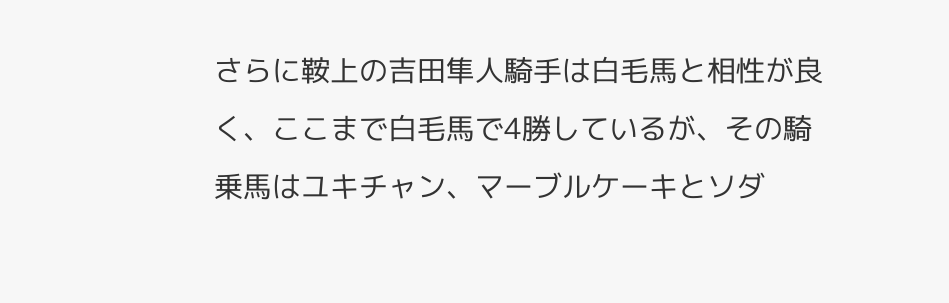さらに鞍上の吉田隼人騎手は白毛馬と相性が良く、ここまで白毛馬で4勝しているが、その騎乗馬はユキチャン、マーブルケーキとソダ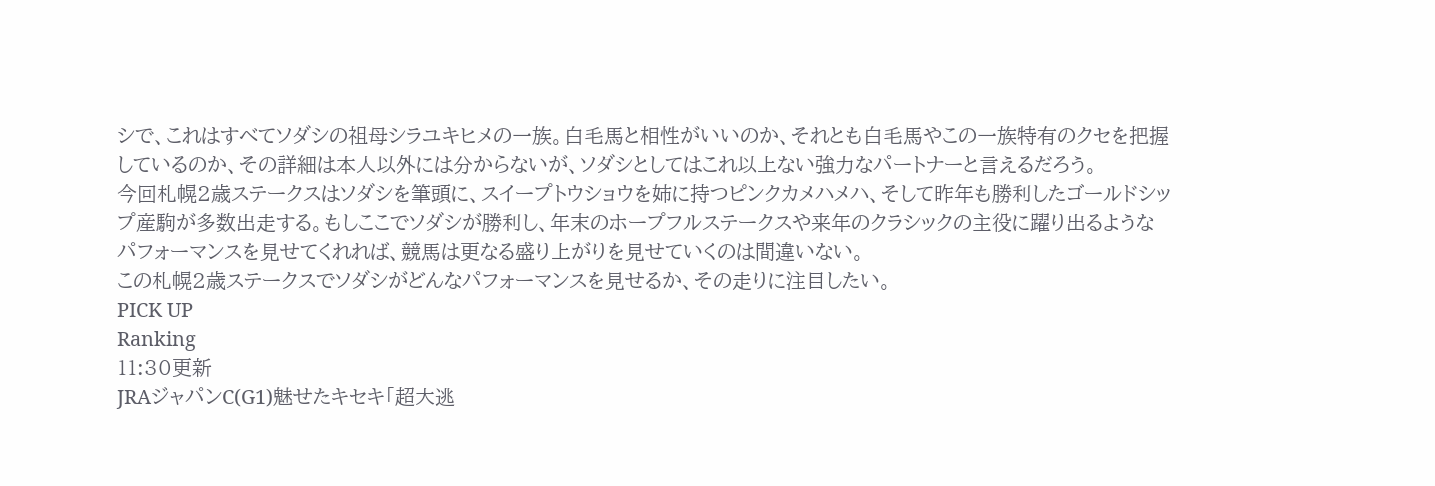シで、これはすべてソダシの祖母シラユキヒメの一族。白毛馬と相性がいいのか、それとも白毛馬やこの一族特有のクセを把握しているのか、その詳細は本人以外には分からないが、ソダシとしてはこれ以上ない強力なパートナーと言えるだろう。
今回札幌2歳ステークスはソダシを筆頭に、スイープトウショウを姉に持つピンクカメハメハ、そして昨年も勝利したゴールドシップ産駒が多数出走する。もしここでソダシが勝利し、年末のホープフルステークスや来年のクラシックの主役に躍り出るようなパフォーマンスを見せてくれれば、競馬は更なる盛り上がりを見せていくのは間違いない。
この札幌2歳ステークスでソダシがどんなパフォーマンスを見せるか、その走りに注目したい。
PICK UP
Ranking
11:30更新
JRAジャパンC(G1)魅せたキセキ「超大逃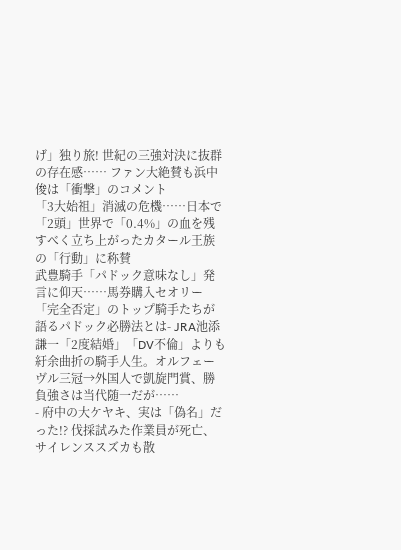げ」独り旅! 世紀の三強対決に抜群の存在感…… ファン大絶賛も浜中俊は「衝撃」のコメント
「3大始祖」消滅の危機……日本で「2頭」世界で「0.4%」の血を残すべく立ち上がったカタール王族の「行動」に称賛
武豊騎手「パドック意味なし」発言に仰天……馬券購入セオリー「完全否定」のトップ騎手たちが語るパドック必勝法とは- JRA池添謙一「2度結婚」「DV不倫」よりも紆余曲折の騎手人生。オルフェーヴル三冠→外国人で凱旋門賞、勝負強さは当代随一だが……
- 府中の大ケヤキ、実は「偽名」だった!? 伐採試みた作業員が死亡、サイレンススズカも散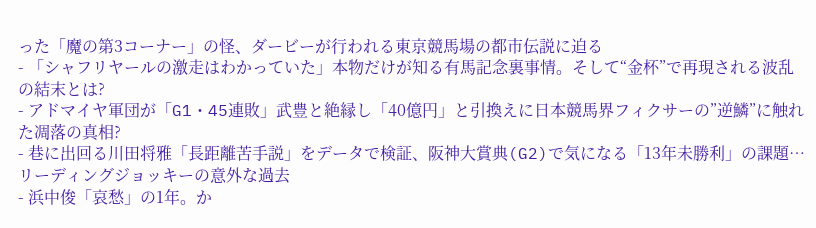った「魔の第3コーナー」の怪、ダービーが行われる東京競馬場の都市伝説に迫る
- 「シャフリヤールの激走はわかっていた」本物だけが知る有馬記念裏事情。そして“金杯”で再現される波乱の結末とは?
- アドマイヤ軍団が「G1・45連敗」武豊と絶縁し「40億円」と引換えに日本競馬界フィクサーの”逆鱗”に触れた凋落の真相?
- 巷に出回る川田将雅「長距離苦手説」をデータで検証、阪神大賞典(G2)で気になる「13年未勝利」の課題…リーディングジョッキーの意外な過去
- 浜中俊「哀愁」の1年。か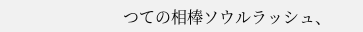つての相棒ソウルラッシュ、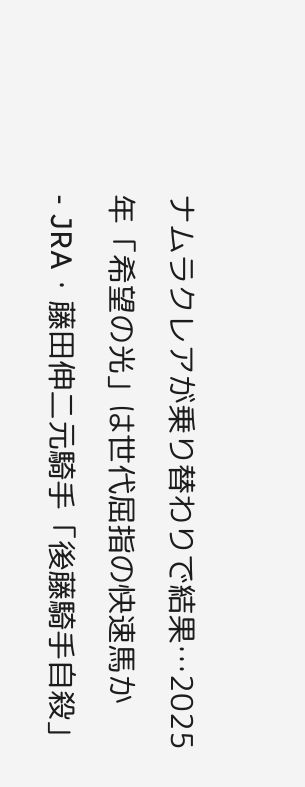ナムラクレアが乗り替わりで結果…2025年「希望の光」は世代屈指の快速馬か
- JRA・藤田伸二元騎手「後藤騎手自殺」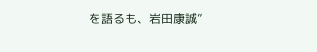を語るも、岩田康誠”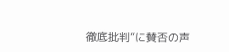徹底批判”に賛否の声